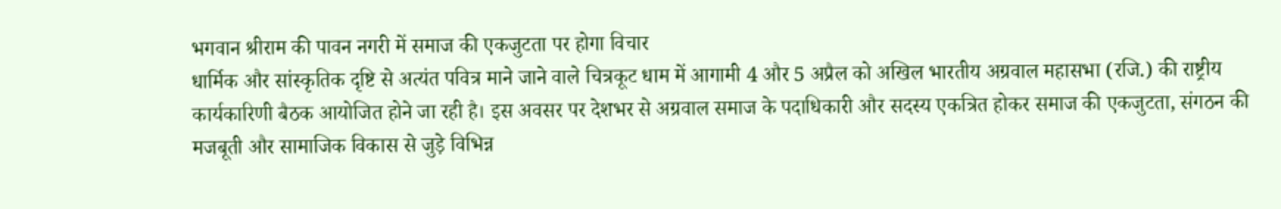भगवान श्रीराम की पावन नगरी में समाज की एकजुटता पर होगा विचार
धार्मिक और सांस्कृतिक दृष्टि से अत्यंत पवित्र माने जाने वाले चित्रकूट धाम में आगामी 4 और 5 अप्रैल को अखिल भारतीय अग्रवाल महासभा (रजि.) की राष्ट्रीय कार्यकारिणी बैठक आयोजित होने जा रही है। इस अवसर पर देशभर से अग्रवाल समाज के पदाधिकारी और सदस्य एकत्रित होकर समाज की एकजुटता, संगठन की मजबूती और सामाजिक विकास से जुड़े विभिन्न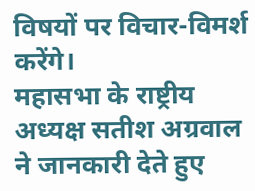विषयों पर विचार-विमर्श करेंगे।
महासभा के राष्ट्रीय अध्यक्ष सतीश अग्रवाल ने जानकारी देते हुए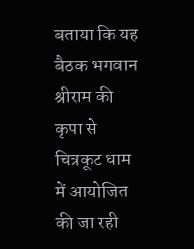बताया कि यह बैठक भगवान श्रीराम की कृपा से चित्रकूट धाम में आयोजित की जा रही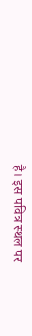है। इस पवित्र स्थल पर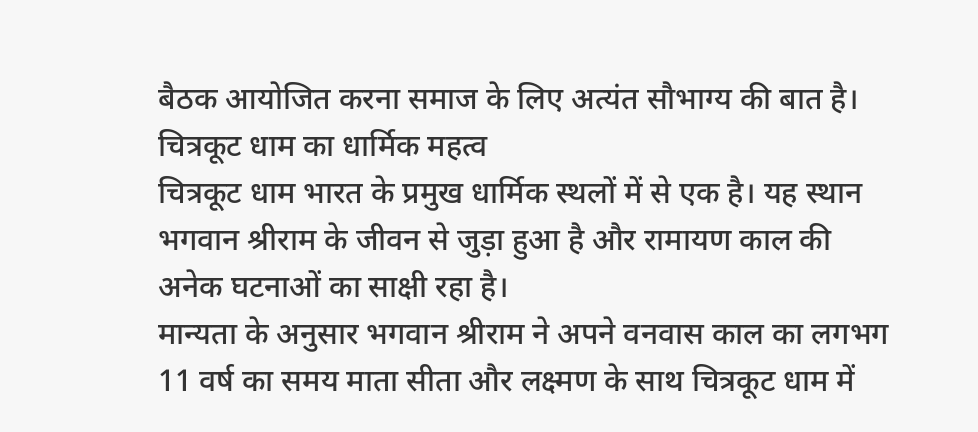बैठक आयोजित करना समाज के लिए अत्यंत सौभाग्य की बात है।
चित्रकूट धाम का धार्मिक महत्व
चित्रकूट धाम भारत के प्रमुख धार्मिक स्थलों में से एक है। यह स्थान भगवान श्रीराम के जीवन से जुड़ा हुआ है और रामायण काल की अनेक घटनाओं का साक्षी रहा है।
मान्यता के अनुसार भगवान श्रीराम ने अपने वनवास काल का लगभग 11 वर्ष का समय माता सीता और लक्ष्मण के साथ चित्रकूट धाम में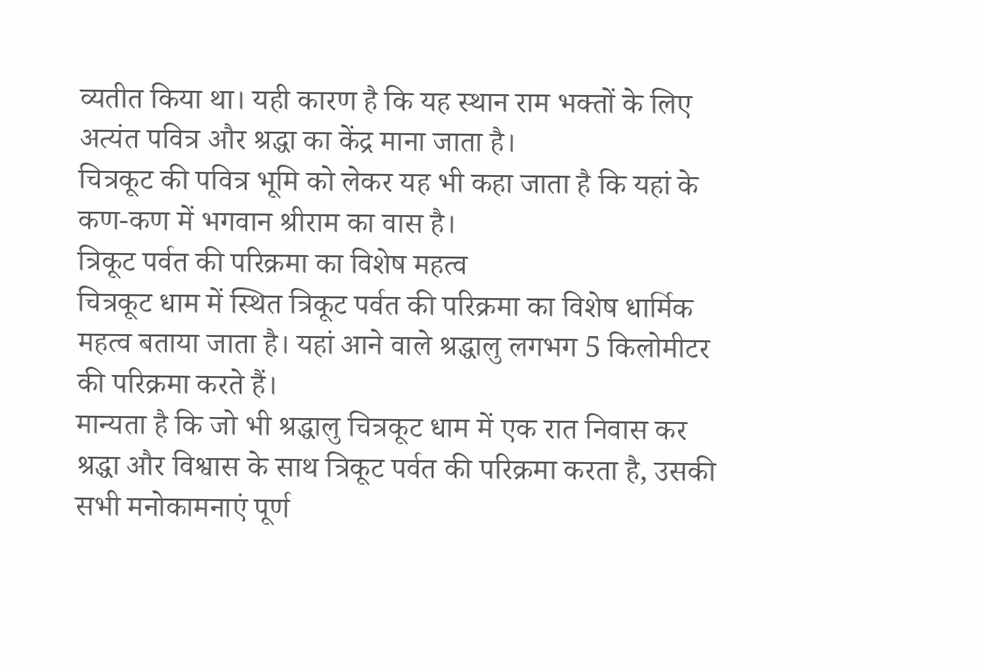व्यतीत किया था। यही कारण है कि यह स्थान राम भक्तों के लिए अत्यंत पवित्र और श्रद्धा का केंद्र माना जाता है।
चित्रकूट की पवित्र भूमि को लेकर यह भी कहा जाता है कि यहां के कण-कण में भगवान श्रीराम का वास है।
त्रिकूट पर्वत की परिक्रमा का विशेष महत्व
चित्रकूट धाम में स्थित त्रिकूट पर्वत की परिक्रमा का विशेष धार्मिक महत्व बताया जाता है। यहां आने वाले श्रद्धालु लगभग 5 किलोमीटर की परिक्रमा करते हैं।
मान्यता है कि जो भी श्रद्धालु चित्रकूट धाम में एक रात निवास कर श्रद्धा और विश्वास के साथ त्रिकूट पर्वत की परिक्रमा करता है, उसकी सभी मनोकामनाएं पूर्ण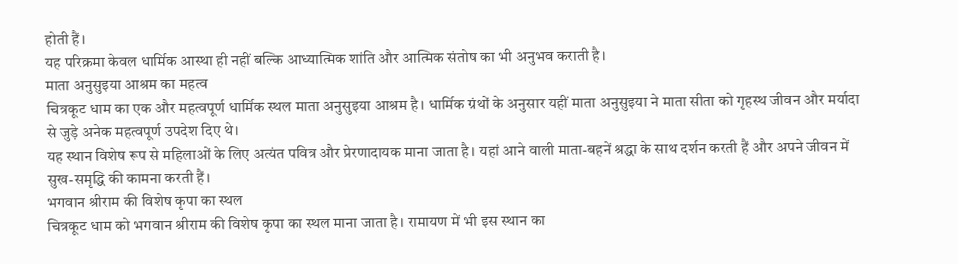होती हैं।
यह परिक्रमा केवल धार्मिक आस्था ही नहीं बल्कि आध्यात्मिक शांति और आत्मिक संतोष का भी अनुभव कराती है।
माता अनुसुइया आश्रम का महत्व
चित्रकूट धाम का एक और महत्वपूर्ण धार्मिक स्थल माता अनुसुइया आश्रम है। धार्मिक ग्रंथों के अनुसार यहीं माता अनुसुइया ने माता सीता को गृहस्थ जीवन और मर्यादा से जुड़े अनेक महत्वपूर्ण उपदेश दिए थे।
यह स्थान विशेष रूप से महिलाओं के लिए अत्यंत पवित्र और प्रेरणादायक माना जाता है। यहां आने वाली माता-बहनें श्रद्धा के साथ दर्शन करती हैं और अपने जीवन में सुख-समृद्धि की कामना करती हैं।
भगवान श्रीराम की विशेष कृपा का स्थल
चित्रकूट धाम को भगवान श्रीराम की विशेष कृपा का स्थल माना जाता है। रामायण में भी इस स्थान का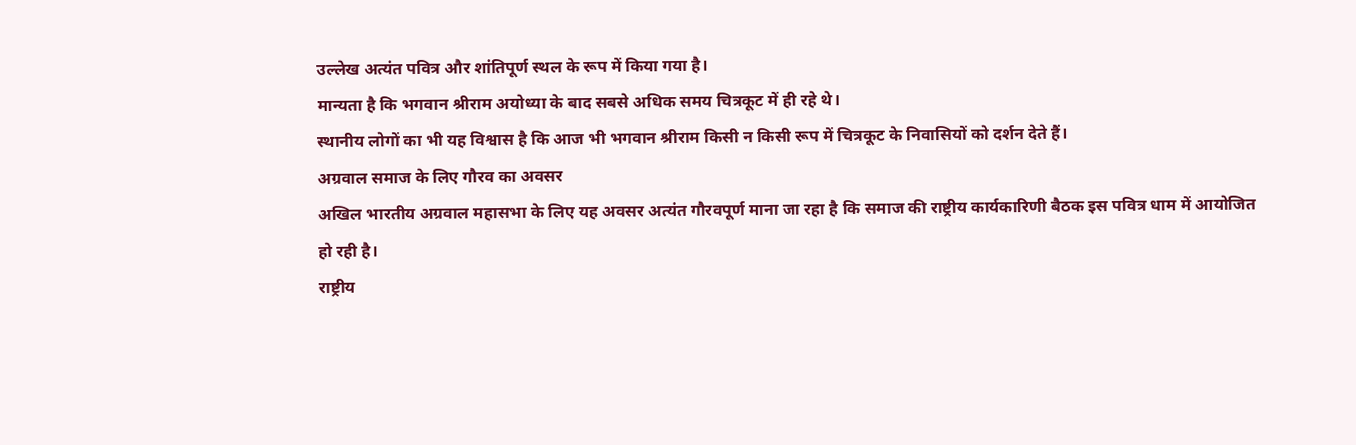उल्लेख अत्यंत पवित्र और शांतिपूर्ण स्थल के रूप में किया गया है।
मान्यता है कि भगवान श्रीराम अयोध्या के बाद सबसे अधिक समय चित्रकूट में ही रहे थे।
स्थानीय लोगों का भी यह विश्वास है कि आज भी भगवान श्रीराम किसी न किसी रूप में चित्रकूट के निवासियों को दर्शन देते हैं।
अग्रवाल समाज के लिए गौरव का अवसर
अखिल भारतीय अग्रवाल महासभा के लिए यह अवसर अत्यंत गौरवपूर्ण माना जा रहा है कि समाज की राष्ट्रीय कार्यकारिणी बैठक इस पवित्र धाम में आयोजित हो रही है।
राष्ट्रीय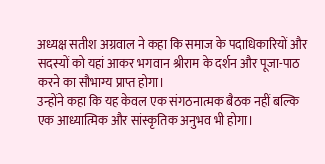अध्यक्ष सतीश अग्रवाल ने कहा कि समाज के पदाधिकारियों और सदस्यों को यहां आकर भगवान श्रीराम के दर्शन और पूजा-पाठ करने का सौभाग्य प्राप्त होगा।
उन्होंने कहा कि यह केवल एक संगठनात्मक बैठक नहीं बल्कि एक आध्यात्मिक और सांस्कृतिक अनुभव भी होगा।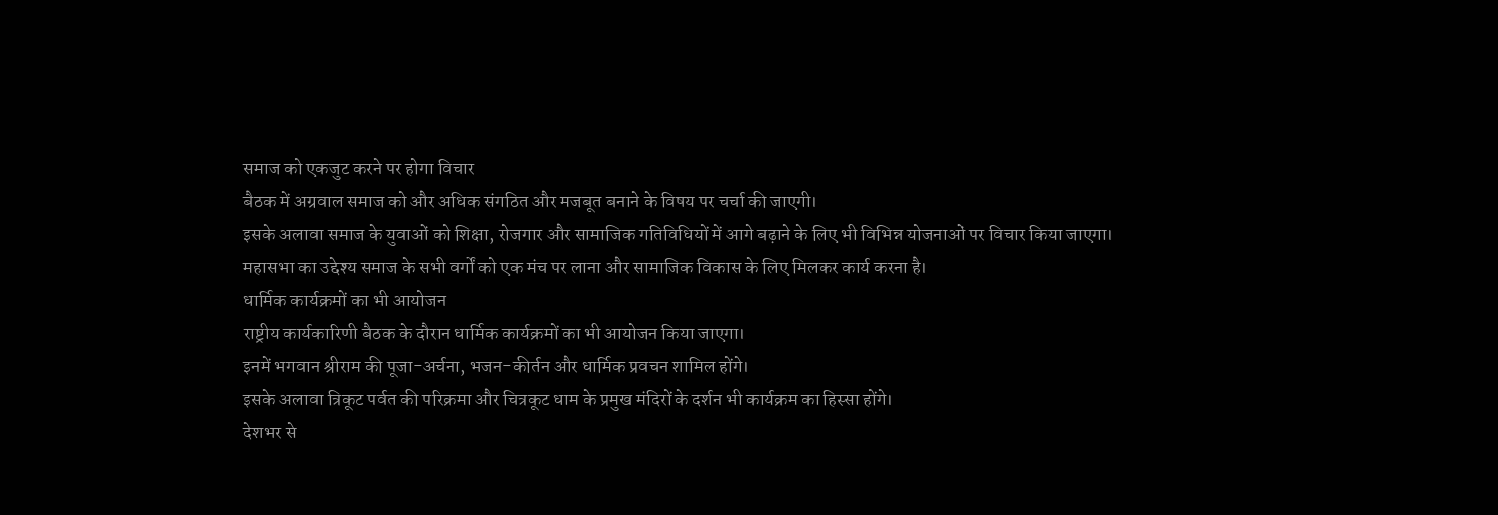समाज को एकजुट करने पर होगा विचार
बैठक में अग्रवाल समाज को और अधिक संगठित और मजबूत बनाने के विषय पर चर्चा की जाएगी।
इसके अलावा समाज के युवाओं को शिक्षा, रोजगार और सामाजिक गतिविधियों में आगे बढ़ाने के लिए भी विभिन्न योजनाओं पर विचार किया जाएगा।
महासभा का उद्देश्य समाज के सभी वर्गों को एक मंच पर लाना और सामाजिक विकास के लिए मिलकर कार्य करना है।
धार्मिक कार्यक्रमों का भी आयोजन
राष्ट्रीय कार्यकारिणी बैठक के दौरान धार्मिक कार्यक्रमों का भी आयोजन किया जाएगा।
इनमें भगवान श्रीराम की पूजा-अर्चना, भजन-कीर्तन और धार्मिक प्रवचन शामिल होंगे।
इसके अलावा त्रिकूट पर्वत की परिक्रमा और चित्रकूट धाम के प्रमुख मंदिरों के दर्शन भी कार्यक्रम का हिस्सा होंगे।
देशभर से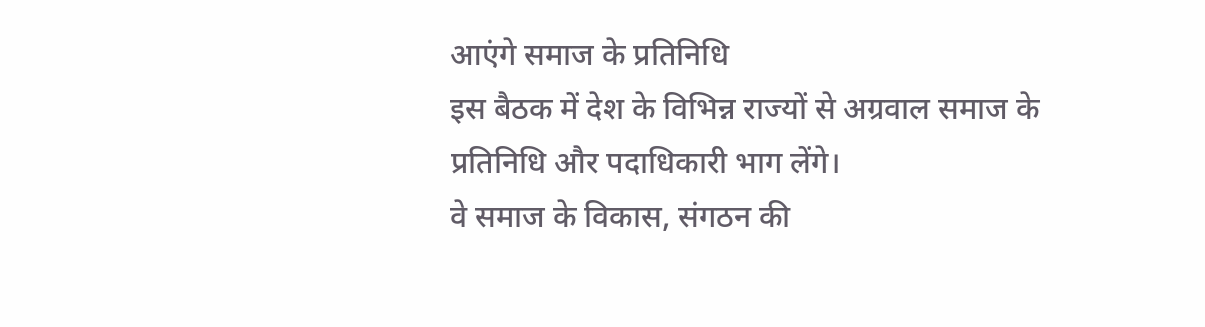आएंगे समाज के प्रतिनिधि
इस बैठक में देश के विभिन्न राज्यों से अग्रवाल समाज के प्रतिनिधि और पदाधिकारी भाग लेंगे।
वे समाज के विकास, संगठन की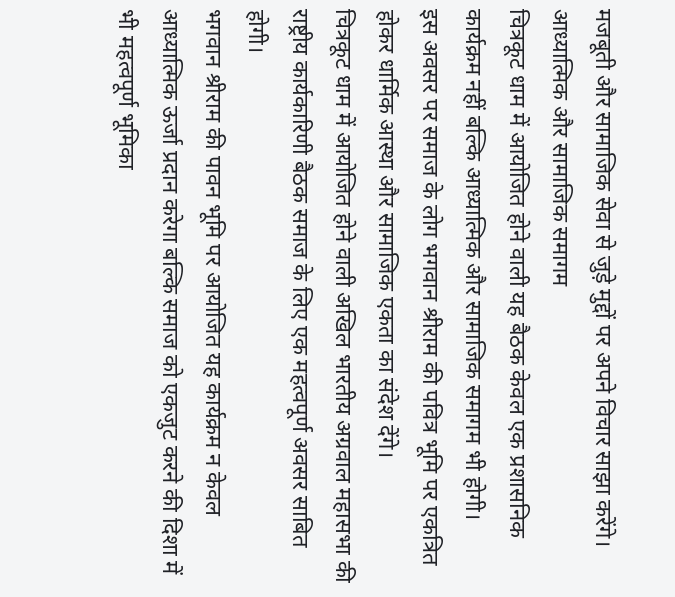मजबूती और सामाजिक सेवा से जुड़े मुद्दों पर अपने विचार साझा करेंगे।
आध्यात्मिक और सामाजिक समागम
चित्रकूट धाम में आयोजित होने वाली यह बैठक केवल एक प्रशासनिक कार्यक्रम नहीं बल्कि आध्यात्मिक और सामाजिक समागम भी होगी।
इस अवसर पर समाज के लोग भगवान श्रीराम की पवित्र भूमि पर एकत्रित होकर धार्मिक आस्था और सामाजिक एकता का संदेश देंगे।
चित्रकूट धाम में आयोजित होने वाली अखिल भारतीय अग्रवाल महासभा की राष्ट्रीय कार्यकारिणी बैठक समाज के लिए एक महत्वपूर्ण अवसर साबित होगी।
भगवान श्रीराम की पावन भूमि पर आयोजित यह कार्यक्रम न केवल आध्यात्मिक ऊर्जा प्रदान करेगा बल्कि समाज को एकजुट करने की दिशा में भी महत्वपूर्ण भूमिका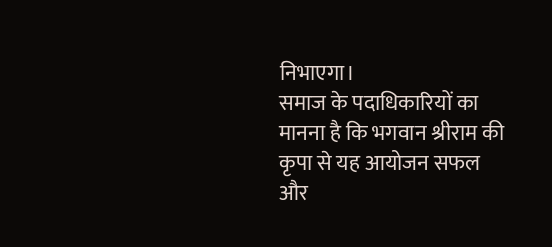निभाएगा।
समाज के पदाधिकारियों का मानना है कि भगवान श्रीराम की कृपा से यह आयोजन सफल और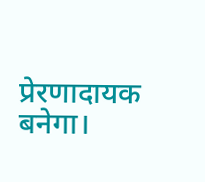प्रेरणादायक बनेगा।